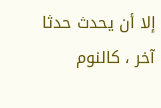إلا أن يحدث حدثا آخر ، كالنوم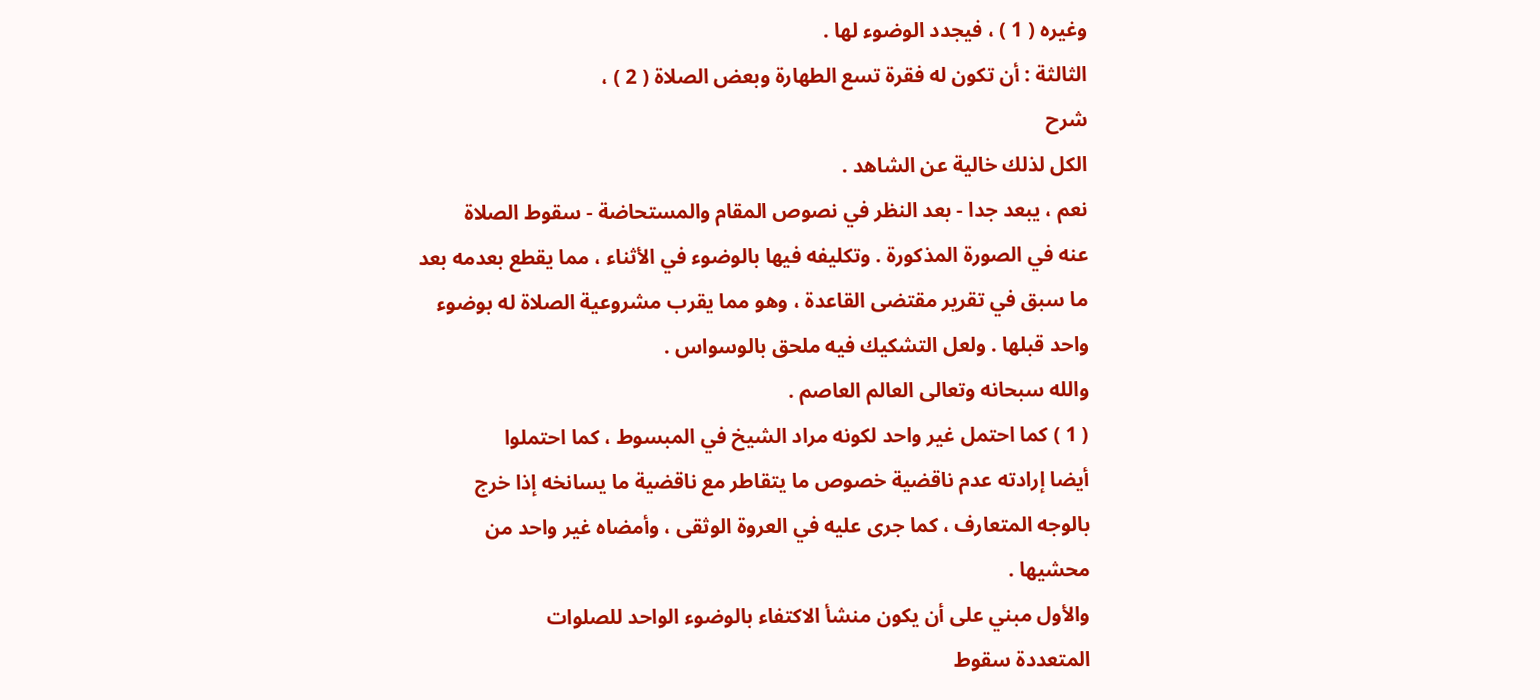وغيره ( 1 ) ، فيجدد الوضوء لها .
الثالثة : أن تكون له فقرة تسع الطهارة وبعض الصلاة ( 2 ) ،
شرح
الكل لذلك خالية عن الشاهد .
نعم ، يبعد جدا - بعد النظر في نصوص المقام والمستحاضة - سقوط الصلاة
عنه في الصورة المذكورة . وتكليفه فيها بالوضوء في الأثناء ، مما يقطع بعدمه بعد
ما سبق في تقرير مقتضى القاعدة ، وهو مما يقرب مشروعية الصلاة له بوضوء
واحد قبلها . ولعل التشكيك فيه ملحق بالوسواس .
والله سبحانه وتعالى العالم العاصم .
( 1 ) كما احتمل غير واحد لكونه مراد الشيخ في المبسوط ، كما احتملوا
أيضا إرادته عدم ناقضية خصوص ما يتقاطر مع ناقضية ما يسانخه إذا خرج
بالوجه المتعارف ، كما جرى عليه في العروة الوثقى ، وأمضاه غير واحد من
محشيها .
والأول مبني على أن يكون منشأ الاكتفاء بالوضوء الواحد للصلوات
المتعددة سقوط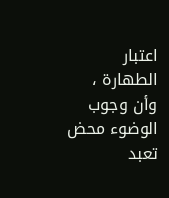اعتبار الطهارة ، وأن وجوب الوضوء محض تعبد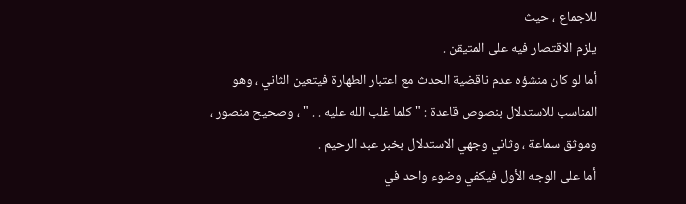للاجماع ، حيث
يلزم الاقتصار فيه على المتيقن .
أما لو كان منشؤه عدم ناقضية الحدث مع اعتبار الطهارة فيتعين الثاني ، وهو
المناسب للاستدلال بنصوص قاعدة : " كلما غلب الله عليه . . " ، وصحيح منصور ،
وموثق سماعة ، وثاني وجهي الاستدلال بخبر عبد الرحيم .
أما على الوجه الأول فيكفي وضوء واحد في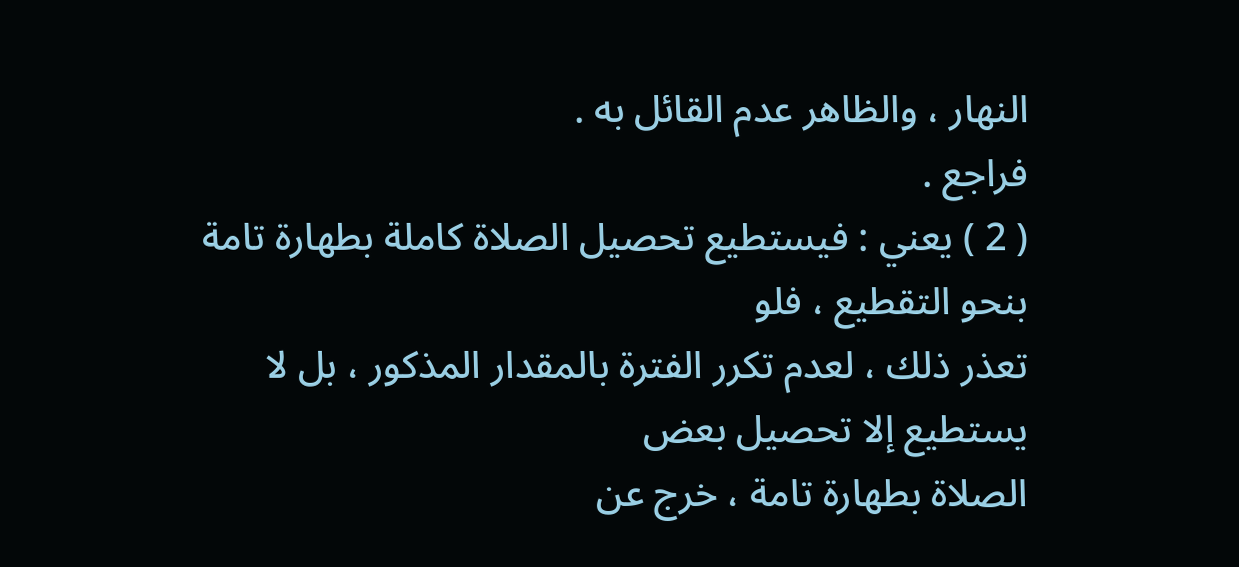النهار ، والظاهر عدم القائل به .
فراجع .
( 2 ) يعني : فيستطيع تحصيل الصلاة كاملة بطهارة تامة بنحو التقطيع ، فلو
تعذر ذلك ، لعدم تكرر الفترة بالمقدار المذكور ، بل لا يستطيع إلا تحصيل بعض
الصلاة بطهارة تامة ، خرج عن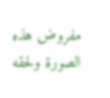مفروض هذه الصورة ولحقه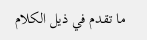ما تقدم في ذيل الكلام